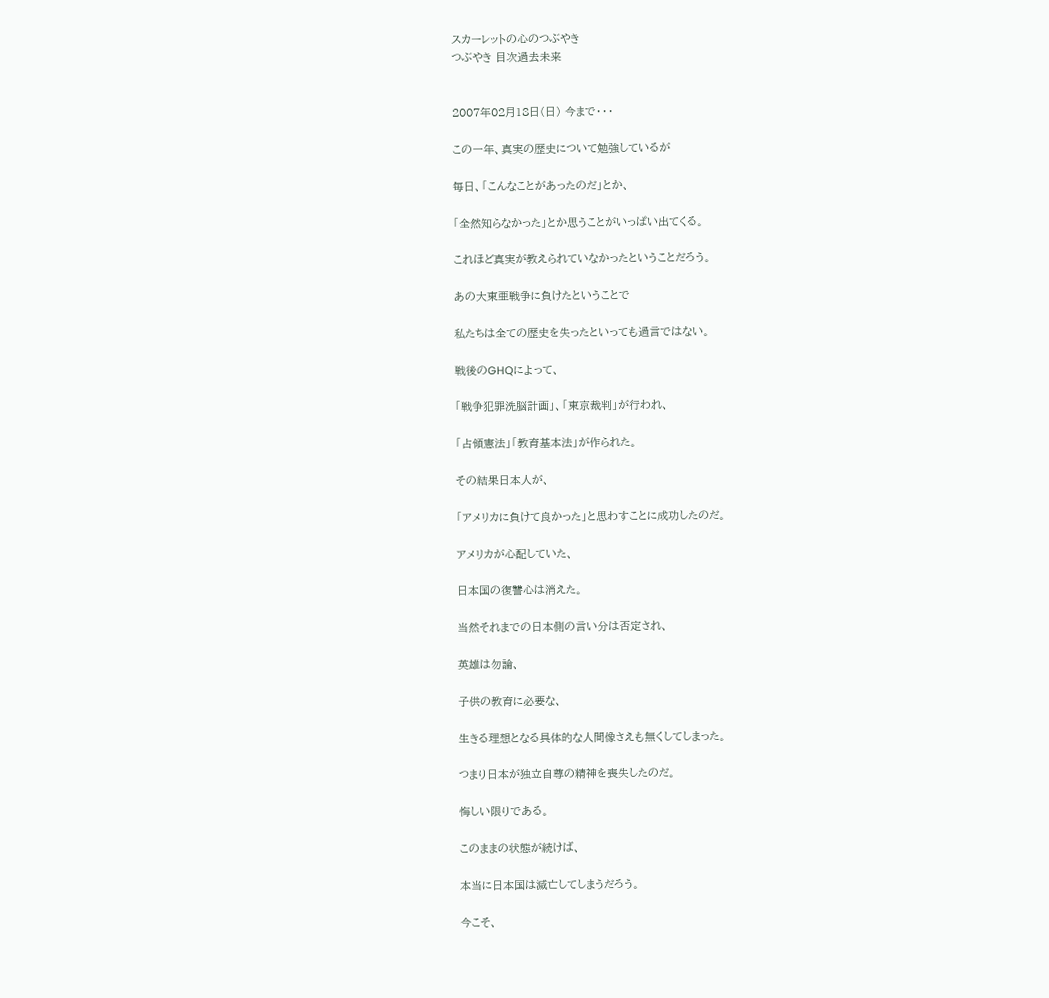スカーレットの心のつぶやき
つぶやき 目次過去未来


2007年02月18日(日) 今まで・・・

この一年、真実の歴史について勉強しているが

毎日、「こんなことがあったのだ」とか、

「全然知らなかった」とか思うことがいっぱい出てくる。

これほど真実が教えられていなかったということだろう。

あの大東亜戦争に負けたということで

私たちは全ての歴史を失ったといっても過言ではない。

戦後のGHQによって、

「戦争犯罪洗脳計画」、「東京裁判」が行われ、

「占領憲法」「教育基本法」が作られた。

その結果日本人が、

「アメリカに負けて良かった」と思わすことに成功したのだ。

アメリカが心配していた、

日本国の復讐心は消えた。

当然それまでの日本側の言い分は否定され、

英雄は勿論、

子供の教育に必要な、

生きる理想となる具体的な人間像さえも無くしてしまった。

つまり日本が独立自尊の精神を喪失したのだ。

悔しい限りである。

このままの状態が続けば、

本当に日本国は滅亡してしまうだろう。

今こそ、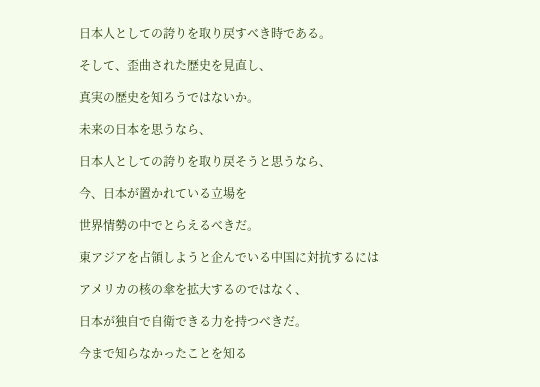日本人としての誇りを取り戻すべき時である。

そして、歪曲された歴史を見直し、

真実の歴史を知ろうではないか。

未来の日本を思うなら、

日本人としての誇りを取り戻そうと思うなら、

今、日本が置かれている立場を

世界情勢の中でとらえるべきだ。

東アジアを占領しようと企んでいる中国に対抗するには

アメリカの核の傘を拡大するのではなく、

日本が独自で自衛できる力を持つべきだ。

今まで知らなかったことを知る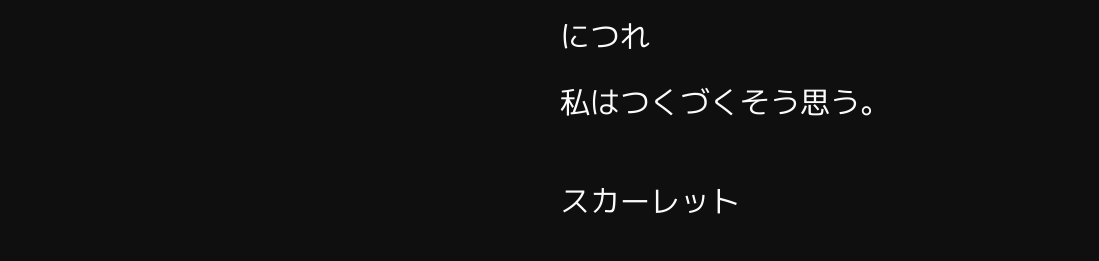につれ

私はつくづくそう思う。


スカーレット